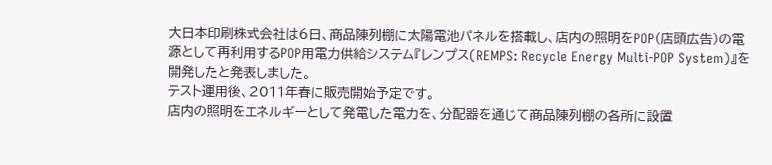大日本印刷株式会社は6日、商品陳列棚に太陽電池パネルを搭載し、店内の照明をPOP(店頭広告)の電源として再利用するPOP用電力供給システム『レンプス(REMPS: Recycle Energy Multi-POP System)』を開発したと発表しました。
テスト運用後、2011年春に販売開始予定です。
店内の照明をエネルギーとして発電した電力を、分配器を通じて商品陳列棚の各所に設置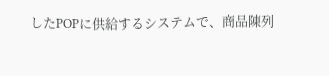したPOPに供給するシステムで、商品陳列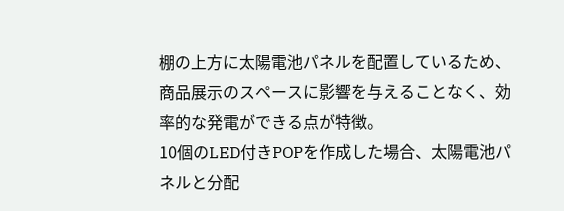棚の上方に太陽電池パネルを配置しているため、商品展示のスペースに影響を与えることなく、効率的な発電ができる点が特徴。
10個のLED付きPOPを作成した場合、太陽電池パネルと分配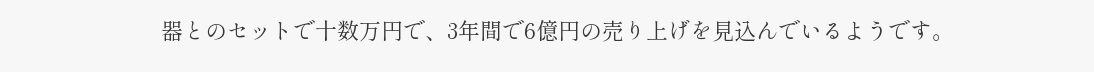器とのセットで十数万円で、3年間で6億円の売り上げを見込んでいるようです。